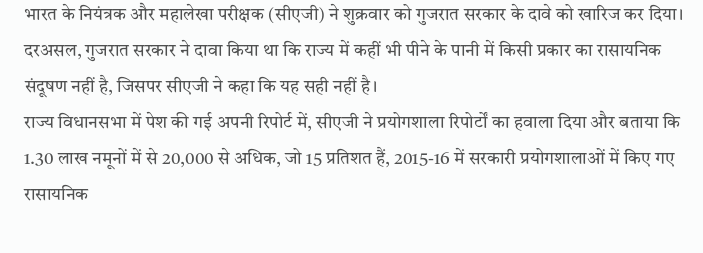भारत के नियंत्रक और महालेखा परीक्षक (सीएजी) ने शुक्रवार को गुजरात सरकार के दावे को खारिज कर दिया। दरअसल, गुजरात सरकार ने दावा किया था कि राज्य में कहीं भी पीने के पानी में किसी प्रकार का रासायनिक संदूषण नहीं है, जिसपर सीएजी ने कहा कि यह सही नहीं है।
राज्य विधानसभा में पेश की गई अपनी रिपोर्ट में, सीएजी ने प्रयोगशाला रिपोर्टों का हवाला दिया और बताया कि 1.30 लाख नमूनों में से 20,000 से अधिक, जो 15 प्रतिशत हैं, 2015-16 में सरकारी प्रयोगशालाओं में किए गए रासायनिक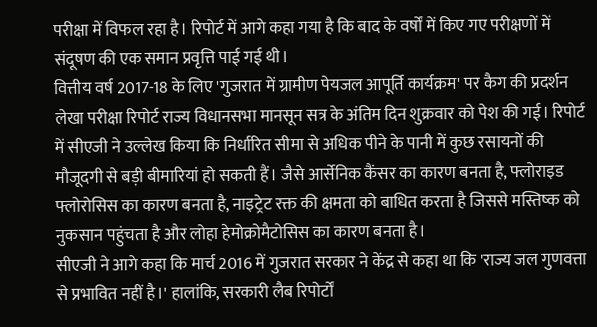परीक्षा में विफल रहा है। रिपोर्ट में आगे कहा गया है कि बाद के वर्षों में किए गए परीक्षणों में संदूषण की एक समान प्रवृत्ति पाई गई थी।
वित्तीय वर्ष 2017-18 के लिए 'गुजरात में ग्रामीण पेयजल आपूर्ति कार्यक्रम' पर कैग की प्रदर्शन लेखा परीक्षा रिपोर्ट राज्य विधानसभा मानसून सत्र के अंतिम दिन शुक्रवार को पेश की गई। रिपोर्ट में सीएजी ने उल्लेख किया कि निर्धारित सीमा से अधिक पीने के पानी में कुछ रसायनों की मौजूदगी से बड़ी बीमारियां हो सकती हैं। जैसे आर्सेनिक कैंसर का कारण बनता है, फ्लोराइड फ्लोरोसिस का कारण बनता है, नाइट्रेट रक्त की क्षमता को बाधित करता है जिससे मस्तिष्क को नुकसान पहुंचता है और लोहा हेमोक्रोमैटोसिस का कारण बनता है।
सीएजी ने आगे कहा कि मार्च 2016 में गुजरात सरकार ने केंद्र से कहा था कि 'राज्य जल गुणवत्ता से प्रभावित नहीं है।' हालांकि, सरकारी लैब रिपोर्टों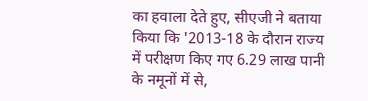का हवाला देते हुए, सीएजी ने बताया किया कि '2013-18 के दौरान राज्य में परीक्षण किए गए 6.29 लाख पानी के नमूनों में से,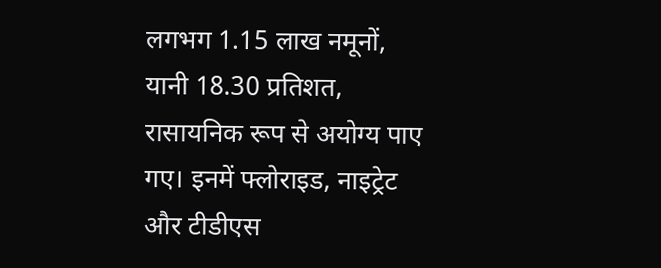लगभग 1.15 लाख नमूनों, यानी 18.30 प्रतिशत, रासायनिक रूप से अयोग्य पाए गए। इनमें फ्लोराइड, नाइट्रेट और टीडीएस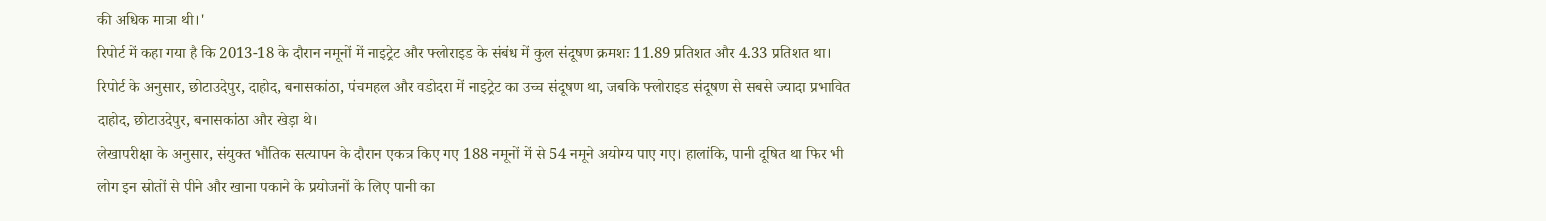की अधिक मात्रा थी।'
रिपोर्ट में कहा गया है कि 2013-18 के दौरान नमूनों में नाइट्रेट और फ्लोराइड के संबंध में कुल संदूषण क्रमशः 11.89 प्रतिशत और 4.33 प्रतिशत था। रिपोर्ट के अनुसार, छोटाउदेपुर, दाहोद, बनासकांठा, पंचमहल और वडोदरा में नाइट्रेट का उच्च संदूषण था, जबकि फ्लोराइड संदूषण से सबसे ज्यादा प्रभावित दाहोद, छोटाउदेपुर, बनासकांठा और खेड़ा थे।
लेखापरीक्षा के अनुसार, संयुक्त भौतिक सत्यापन के दौरान एकत्र किए गए 188 नमूनों में से 54 नमूने अयोग्य पाए गए। हालांकि, पानी दूषित था फिर भी लोग इन स्रोतों से पीने और खाना पकाने के प्रयोजनों के लिए पानी का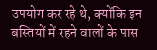उपयोग कर रहे थे, क्योंकि इन बस्तियों में रहने वालों के पास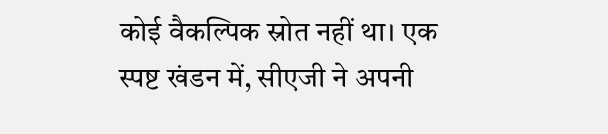कोई वैकल्पिक स्रोत नहीं था। एक स्पष्ट खंडन में, सीएजी ने अपनी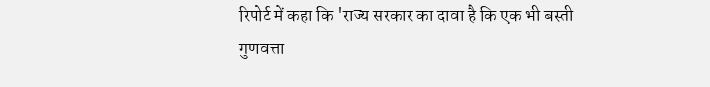रिपोर्ट में कहा कि 'राज्य सरकार का दावा है कि एक भी बस्ती गुणवत्ता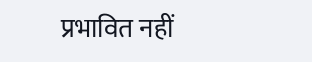प्रभावित नहीं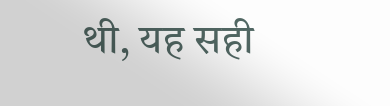थी, यह सही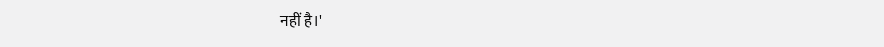नहीं है।'